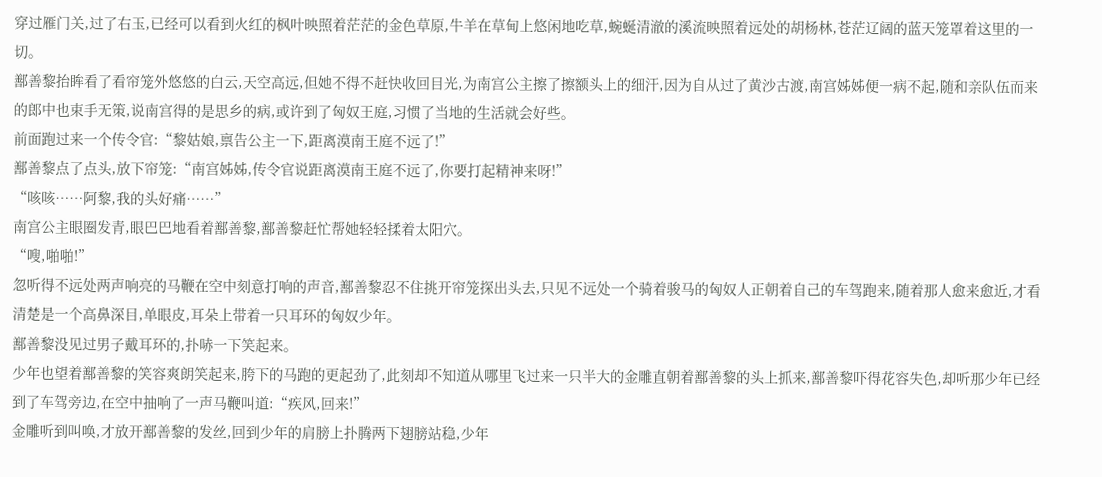穿过雁门关,过了右玉,已经可以看到火红的枫叶映照着茫茫的金色草原,牛羊在草甸上悠闲地吃草,蜿蜒清澈的溪流映照着远处的胡杨林,苍茫辽阔的蓝天笼罩着这里的一切。
鄯善黎抬眸看了看帘笼外悠悠的白云,天空高远,但她不得不赶快收回目光,为南宫公主擦了擦额头上的细汗,因为自从过了黄沙古渡,南宫姊姊便一病不起,随和亲队伍而来的郎中也束手无策,说南宫得的是思乡的病,或许到了匈奴王庭,习惯了当地的生活就会好些。
前面跑过来一个传令官:“黎姑娘,禀告公主一下,距离漠南王庭不远了!”
鄯善黎点了点头,放下帘笼:“南宫姊姊,传令官说距离漠南王庭不远了,你要打起精神来呀!”
“咳咳……阿黎,我的头好痛……”
南宫公主眼圈发青,眼巴巴地看着鄯善黎,鄯善黎赶忙帮她轻轻揉着太阳穴。
“嗖,啪啪!”
忽听得不远处两声响亮的马鞭在空中刻意打响的声音,鄯善黎忍不住挑开帘笼探出头去,只见不远处一个骑着骏马的匈奴人正朝着自己的车驾跑来,随着那人愈来愈近,才看清楚是一个高鼻深目,单眼皮,耳朵上带着一只耳环的匈奴少年。
鄯善黎没见过男子戴耳环的,扑哧一下笑起来。
少年也望着鄯善黎的笑容爽朗笑起来,胯下的马跑的更起劲了,此刻却不知道从哪里飞过来一只半大的金雕直朝着鄯善黎的头上抓来,鄯善黎吓得花容失色,却听那少年已经到了车驾旁边,在空中抽响了一声马鞭叫道:“疾风,回来!”
金雕听到叫唤,才放开鄯善黎的发丝,回到少年的肩膀上扑腾两下翅膀站稳,少年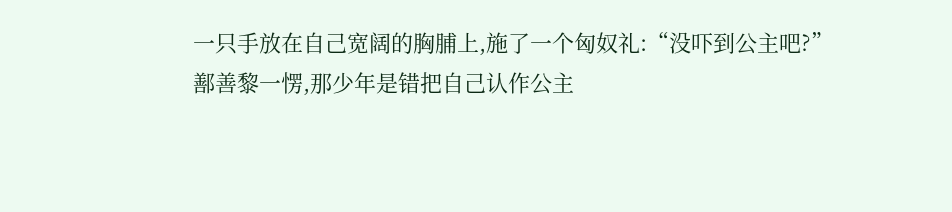一只手放在自己宽阔的胸脯上,施了一个匈奴礼:“没吓到公主吧?”
鄯善黎一愣,那少年是错把自己认作公主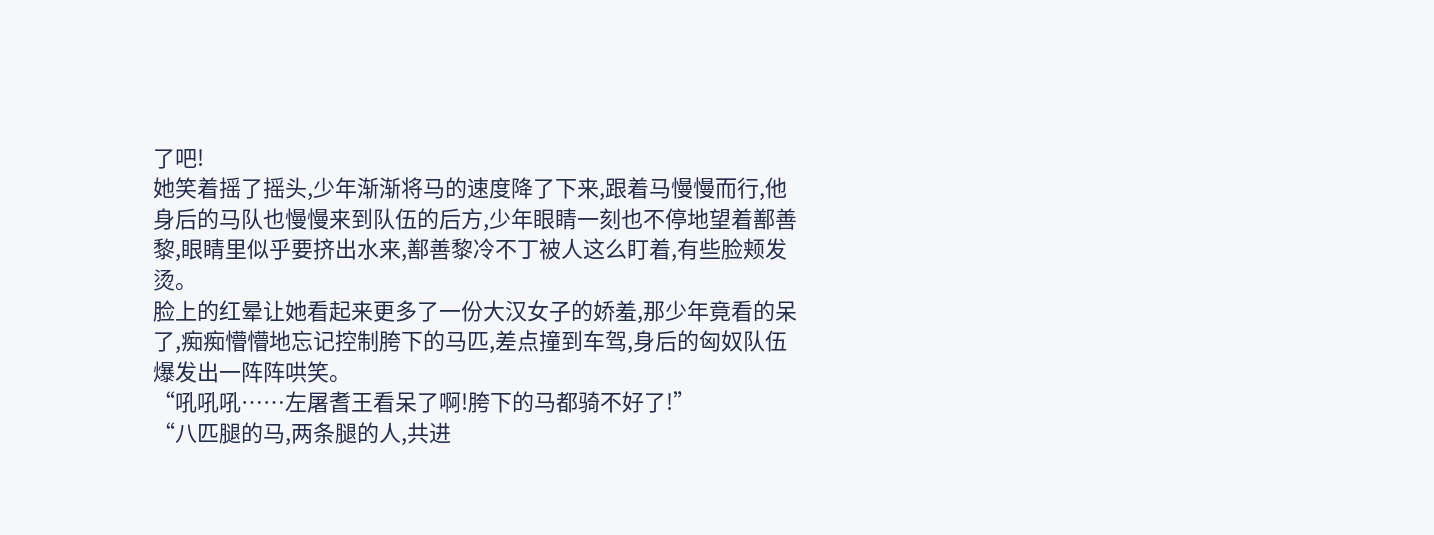了吧!
她笑着摇了摇头,少年渐渐将马的速度降了下来,跟着马慢慢而行,他身后的马队也慢慢来到队伍的后方,少年眼睛一刻也不停地望着鄯善黎,眼睛里似乎要挤出水来,鄯善黎冷不丁被人这么盯着,有些脸颊发烫。
脸上的红晕让她看起来更多了一份大汉女子的娇羞,那少年竟看的呆了,痴痴懵懵地忘记控制胯下的马匹,差点撞到车驾,身后的匈奴队伍爆发出一阵阵哄笑。
“吼吼吼……左屠耆王看呆了啊!胯下的马都骑不好了!”
“八匹腿的马,两条腿的人,共进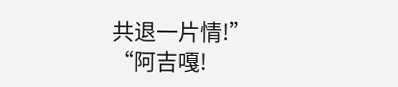共退一片情!”
“阿吉嘎!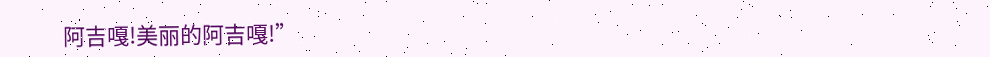阿吉嘎!美丽的阿吉嘎!”